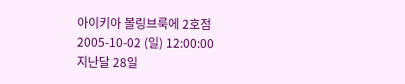아이키아 볼링브룩에 2호점
2005-10-02 (일) 12:00:00
지난달 28일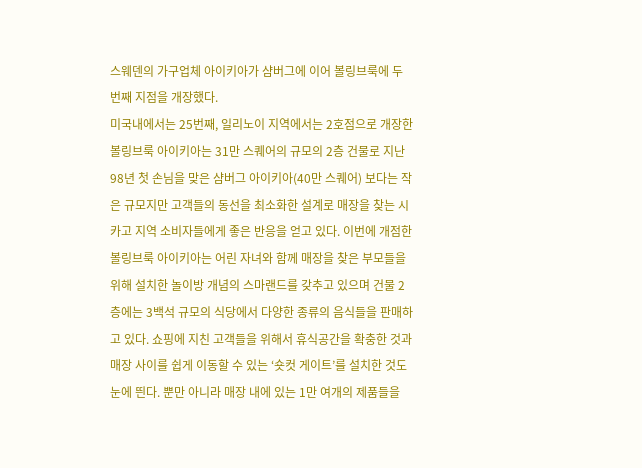스웨덴의 가구업체 아이키아가 샴버그에 이어 볼링브룩에 두번째 지점을 개장했다.
미국내에서는 25번째, 일리노이 지역에서는 2호점으로 개장한 볼링브룩 아이키아는 31만 스퀘어의 규모의 2층 건물로 지난 98년 첫 손님을 맞은 샴버그 아이키아(40만 스퀘어) 보다는 작은 규모지만 고객들의 동선을 최소화한 설계로 매장을 찾는 시카고 지역 소비자들에게 좋은 반응을 얻고 있다. 이번에 개점한 볼링브룩 아이키아는 어린 자녀와 함께 매장을 찾은 부모들을 위해 설치한 놀이방 개념의 스마랜드를 갖추고 있으며 건물 2층에는 3백석 규모의 식당에서 다양한 종류의 음식들을 판매하고 있다. 쇼핑에 지친 고객들을 위해서 휴식공간을 확충한 것과 매장 사이를 쉽게 이동할 수 있는 ‘숏컷 게이트’를 설치한 것도 눈에 띈다. 뿐만 아니라 매장 내에 있는 1만 여개의 제품들을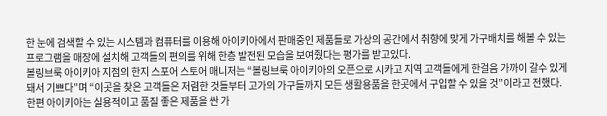한 눈에 검색할 수 있는 시스템과 컴퓨터를 이용해 아이키아에서 판매중인 제품들로 가상의 공간에서 취향에 맞게 가구배치를 해볼 수 있는 프로그램을 매장에 설치해 고객들의 편의를 위해 한층 발전된 모습을 보여줬다는 평가를 받고있다.
볼링브룩 아이키아 지점의 한지 스포어 스토어 매니저는 “볼링브룩 아이키아의 오픈으로 시카고 지역 고객들에게 한걸음 가까이 갈수 있게 돼서 기쁘다”며 “이곳을 찾은 고객들은 저렴한 것들부터 고가의 가구들까지 모든 생활용품을 한곳에서 구입할 수 있을 것”이라고 전했다.
한편 아이키아는 실용적이고 품질 좋은 제품을 싼 가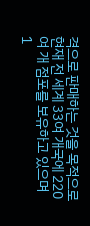격으로 판매하는 것을 목적으로 현재 전 세계 33여 개국에 220여 개 점포를 보유하고 있으며 1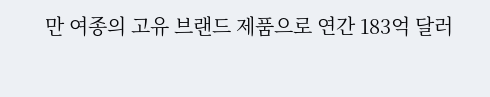만 여종의 고유 브랜드 제품으로 연간 183억 달러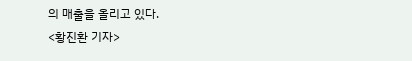의 매출을 올리고 있다.
<황진환 기자>